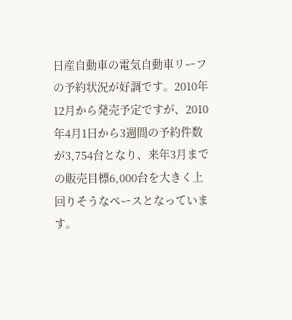日産自動車の電気自動車リーフの予約状況が好調です。2010年12月から発売予定ですが、2010年4月1日から3週間の予約件数が3,754台となり、来年3月までの販売目標6,000台を大きく上回りそうなペースとなっています。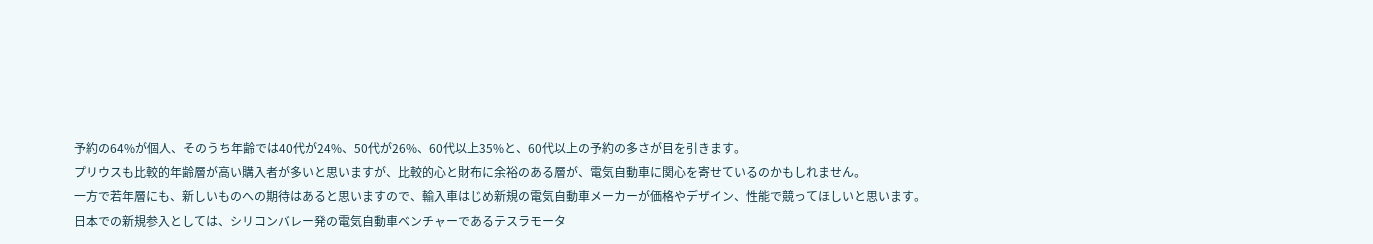予約の64%が個人、そのうち年齢では40代が24%、50代が26%、60代以上35%と、60代以上の予約の多さが目を引きます。
プリウスも比較的年齢層が高い購入者が多いと思いますが、比較的心と財布に余裕のある層が、電気自動車に関心を寄せているのかもしれません。
一方で若年層にも、新しいものへの期待はあると思いますので、輸入車はじめ新規の電気自動車メーカーが価格やデザイン、性能で競ってほしいと思います。
日本での新規参入としては、シリコンバレー発の電気自動車ベンチャーであるテスラモータ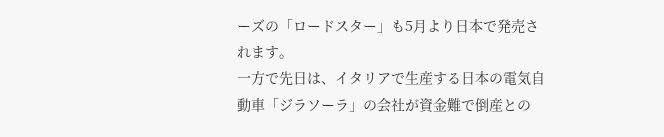ーズの「ロードスター」も5月より日本で発売されます。
一方で先日は、イタリアで生産する日本の電気自動車「ジラソーラ」の会社が資金難で倒産との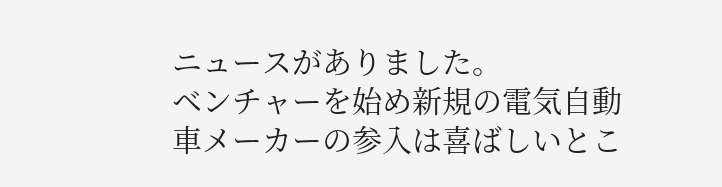ニュースがありました。
ベンチャーを始め新規の電気自動車メーカーの参入は喜ばしいとこ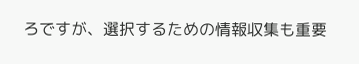ろですが、選択するための情報収集も重要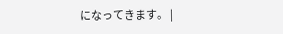になってきます。 |